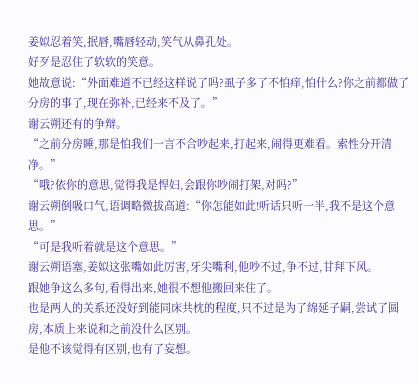姜姒忍着笑,抿唇,嘴唇轻动,笑气从鼻孔处。
好歹是忍住了软软的笑意。
她故意说:“外面难道不已经这样说了吗?虱子多了不怕痒,怕什么?你之前都做了分房的事了,现在弥补,已经来不及了。”
谢云朔还有的争辩。
“之前分房睡,那是怕我们一言不合吵起来,打起来,闹得更难看。索性分开清净。”
“哦?依你的意思,觉得我是悍妇,会跟你吵闹打架,对吗?”
谢云朔倒吸口气,语调略微拔高道:“你怎能如此!听话只听一半,我不是这个意思。”
“可是我听着就是这个意思。”
谢云朔语塞,姜姒这张嘴如此厉害,牙尖嘴利,他吵不过,争不过,甘拜下风。
跟她争这么多句,看得出来,她很不想他搬回来住了。
也是两人的关系还没好到能同床共枕的程度,只不过是为了绵延子嗣,尝试了圆房,本质上来说和之前没什么区别。
是他不该觉得有区别,也有了妄想。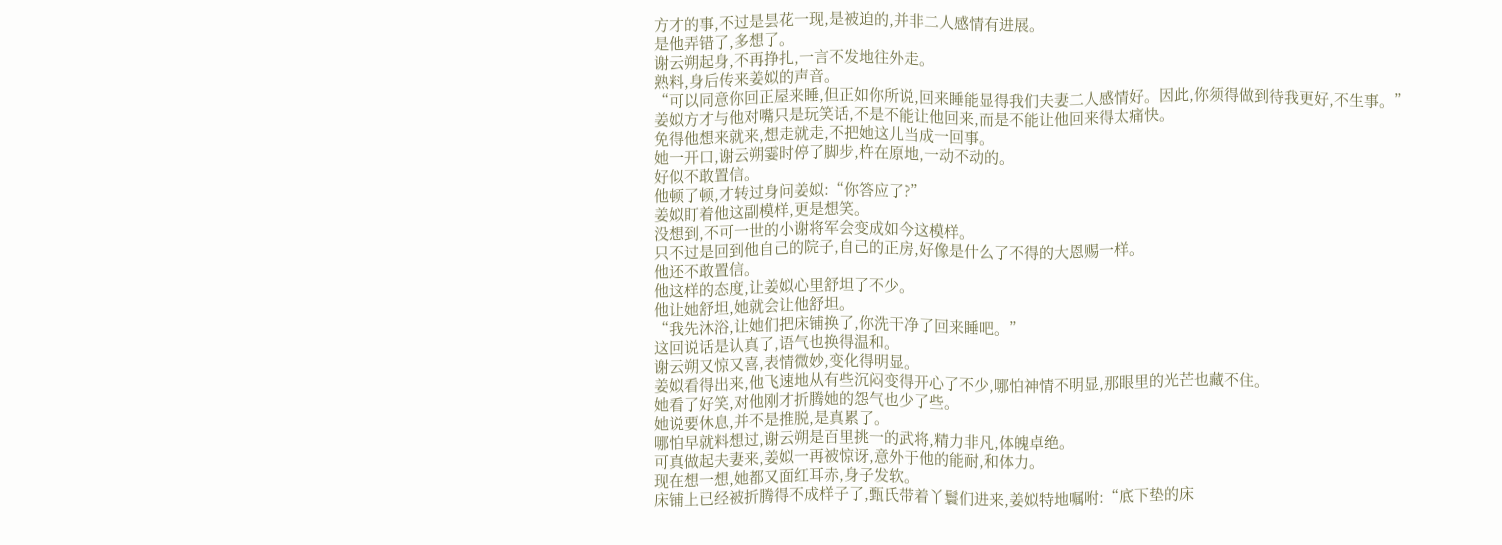方才的事,不过是昙花一现,是被迫的,并非二人感情有进展。
是他弄错了,多想了。
谢云朔起身,不再挣扎,一言不发地往外走。
熟料,身后传来姜姒的声音。
“可以同意你回正屋来睡,但正如你所说,回来睡能显得我们夫妻二人感情好。因此,你须得做到待我更好,不生事。”
姜姒方才与他对嘴只是玩笑话,不是不能让他回来,而是不能让他回来得太痛快。
免得他想来就来,想走就走,不把她这儿当成一回事。
她一开口,谢云朔霎时停了脚步,杵在原地,一动不动的。
好似不敢置信。
他顿了顿,才转过身问姜姒:“你答应了?”
姜姒盯着他这副模样,更是想笑。
没想到,不可一世的小谢将军会变成如今这模样。
只不过是回到他自己的院子,自己的正房,好像是什么了不得的大恩赐一样。
他还不敢置信。
他这样的态度,让姜姒心里舒坦了不少。
他让她舒坦,她就会让他舒坦。
“我先沐浴,让她们把床铺换了,你洗干净了回来睡吧。”
这回说话是认真了,语气也换得温和。
谢云朔又惊又喜,表情微妙,变化得明显。
姜姒看得出来,他飞速地从有些沉闷变得开心了不少,哪怕神情不明显,那眼里的光芒也藏不住。
她看了好笑,对他刚才折腾她的怨气也少了些。
她说要休息,并不是推脱,是真累了。
哪怕早就料想过,谢云朔是百里挑一的武将,精力非凡,体魄卓绝。
可真做起夫妻来,姜姒一再被惊讶,意外于他的能耐,和体力。
现在想一想,她都又面红耳赤,身子发软。
床铺上已经被折腾得不成样子了,甄氏带着丫鬟们进来,姜姒特地嘱咐:“底下垫的床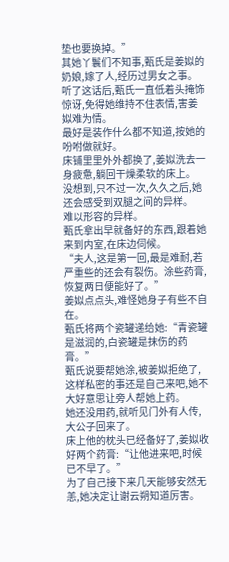垫也要换掉。”
其她丫鬟们不知事,甄氏是姜姒的奶娘,嫁了人,经历过男女之事。
听了这话后,甄氏一直低着头掩饰惊讶,免得她维持不住表情,害姜姒难为情。
最好是装作什么都不知道,按她的吩咐做就好。
床铺里里外外都换了,姜姒洗去一身疲惫,躺回干燥柔软的床上。
没想到,只不过一次,久久之后,她还会感受到双腿之间的异样。
难以形容的异样。
甄氏拿出早就备好的东西,跟着她来到内室,在床边伺候。
“夫人,这是第一回,最是难耐,若严重些的还会有裂伤。涂些药膏,恢复两日便能好了。”
姜姒点点头,难怪她身子有些不自在。
甄氏将两个瓷罐递给她:“青瓷罐是滋润的,白瓷罐是抹伤的药膏。”
甄氏说要帮她涂,被姜姒拒绝了,这样私密的事还是自己来吧,她不大好意思让旁人帮她上药。
她还没用药,就听见门外有人传,大公子回来了。
床上他的枕头已经备好了,姜姒收好两个药膏:“让他进来吧,时候已不早了。”
为了自己接下来几天能够安然无恙,她决定让谢云朔知道厉害。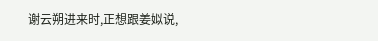谢云朔进来时,正想跟姜姒说,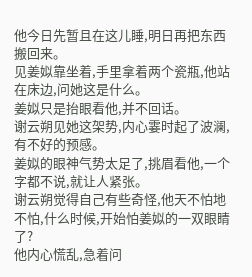他今日先暂且在这儿睡,明日再把东西搬回来。
见姜姒靠坐着,手里拿着两个瓷瓶,他站在床边,问她这是什么。
姜姒只是抬眼看他,并不回话。
谢云朔见她这架势,内心霎时起了波澜,有不好的预感。
姜姒的眼神气势太足了,挑眉看他,一个字都不说,就让人紧张。
谢云朔觉得自己有些奇怪,他天不怕地不怕,什么时候,开始怕姜姒的一双眼睛了?
他内心慌乱,急着问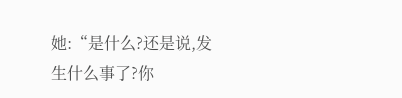她:“是什么?还是说,发生什么事了?你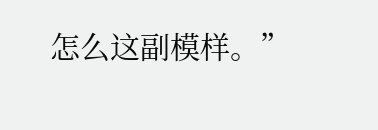怎么这副模样。”